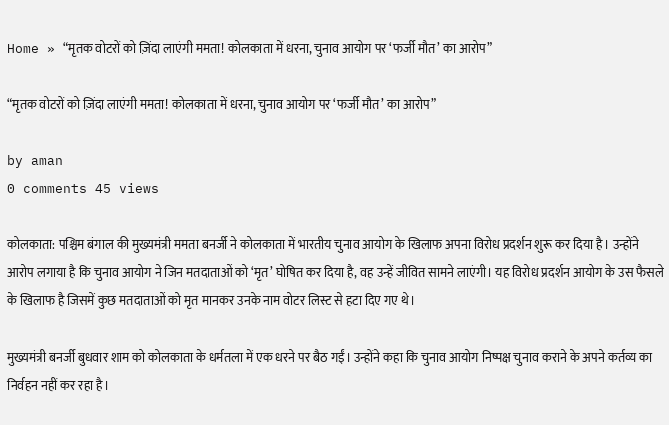Home » “मृतक वोटरों को ज़िंदा लाएंगी ममता! कोलकाता में धरना, चुनाव आयोग पर ‘फर्जी मौत’ का आरोप”

“मृतक वोटरों को ज़िंदा लाएंगी ममता! कोलकाता में धरना, चुनाव आयोग पर ‘फर्जी मौत’ का आरोप”

by aman
0 comments 45 views

कोलकाता: पश्चिम बंगाल की मुख्यमंत्री ममता बनर्जी ने कोलकाता में भारतीय चुनाव आयोग के खिलाफ अपना विरोध प्रदर्शन शुरू कर दिया है। उन्होंने आरोप लगाया है कि चुनाव आयोग ने जिन मतदाताओं को ‘मृत’ घोषित कर दिया है, वह उन्हें जीवित सामने लाएंगी। यह विरोध प्रदर्शन आयोग के उस फैसले के खिलाफ है जिसमें कुछ मतदाताओं को मृत मानकर उनके नाम वोटर लिस्ट से हटा दिए गए थे।

मुख्यमंत्री बनर्जी बुधवार शाम को कोलकाता के धर्मतला में एक धरने पर बैठ गईं। उन्होंने कहा कि चुनाव आयोग निष्पक्ष चुनाव कराने के अपने कर्तव्य का निर्वहन नहीं कर रहा है।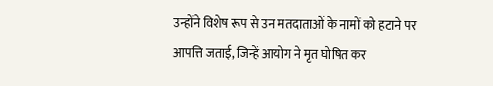उन्होंने विशेष रूप से उन मतदाताओं के नामों को हटाने पर आपत्ति जताई, जिन्हें आयोग ने मृत घोषित कर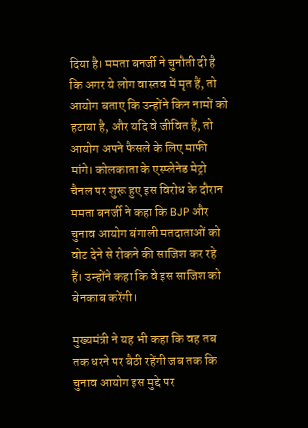दिया है। ममता बनर्जी ने चुनौती दी है कि अगर ये लोग वास्तव में मृत हैं, तो आयोग बताए कि उन्होंने किन नामों को हटाया है, और यदि वे जीवित हैं, तो आयोग अपने फैसले के लिए माफी मांगे। कोलकाता के एस्प्लेनेड मेट्रो चैनल पर शुरू हुए इस विरोध के दौरान ममता बनर्जी ने कहा कि BJP और चुनाव आयोग बंगाली मतदाताओं को वोट देने से रोकने की साजिश कर रहे हैं। उन्होंने कहा कि वे इस साजिश को बेनकाब करेंगी।

मुख्यमंत्री ने यह भी कहा कि वह तब तक धरने पर बैठी रहेंगी जब तक कि चुनाव आयोग इस मुद्दे पर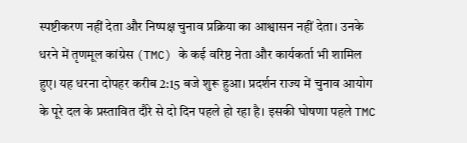स्पष्टीकरण नहीं देता और निष्पक्ष चुनाव प्रक्रिया का आश्वासन नहीं देता। उनके धरने में तृणमूल कांग्रेस (TMC) के कई वरिष्ठ नेता और कार्यकर्ता भी शामिल हुए। यह धरना दोपहर करीब 2:15 बजे शुरू हुआ। प्रदर्शन राज्य में चुनाव आयोग के पूरे दल के प्रस्तावित दौरे से दो दिन पहले हो रहा है। इसकी घोषणा पहले TMC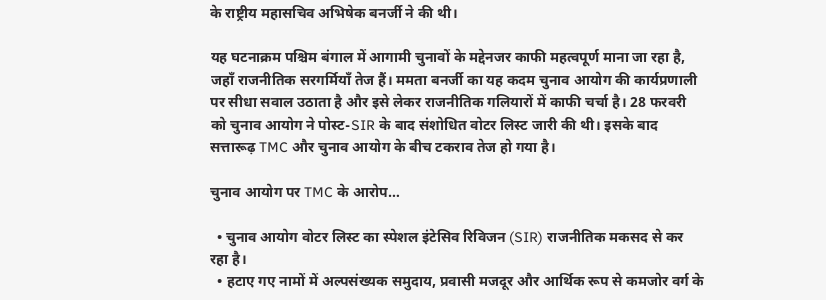के राष्ट्रीय महासचिव अभिषेक बनर्जी ने की थी।

यह घटनाक्रम पश्चिम बंगाल में आगामी चुनावों के मद्देनजर काफी महत्वपूर्ण माना जा रहा है, जहाँ राजनीतिक सरगर्मियाँ तेज हैं। ममता बनर्जी का यह कदम चुनाव आयोग की कार्यप्रणाली पर सीधा सवाल उठाता है और इसे लेकर राजनीतिक गलियारों में काफी चर्चा है। 28 फरवरी को चुनाव आयोग ने पोस्ट-SIR के बाद संशोधित वोटर लिस्ट जारी की थी। इसके बाद सत्तारूढ़ TMC और चुनाव आयोग के बीच टकराव तेज हो गया है।

चुनाव आयोग पर TMC के आरोप…

  • चुनाव आयोग वोटर लिस्ट का स्पेशल इंटेसिव रिविजन (SIR) राजनीतिक मकसद से कर रहा है।
  • हटाए गए नामों में अल्पसंख्यक समुदाय, प्रवासी मजदूर और आर्थिक रूप से कमजोर वर्ग के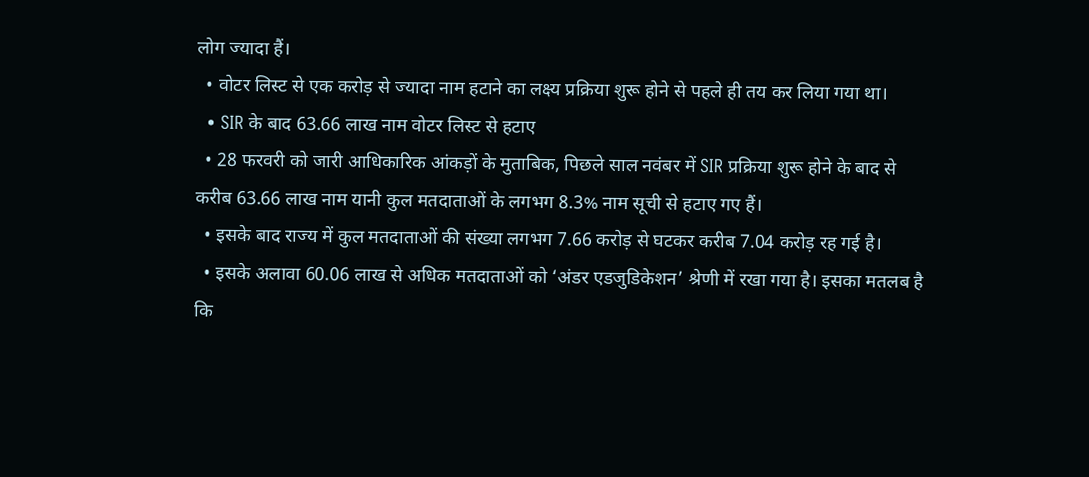लोग ज्यादा हैं।
  • वोटर लिस्ट से एक करोड़ से ज्यादा नाम हटाने का लक्ष्य प्रक्रिया शुरू होने से पहले ही तय कर लिया गया था।
  • SIR के बाद 63.66 लाख नाम वोटर लिस्ट से हटाए
  • 28 फरवरी को जारी आधिकारिक आंकड़ों के मुताबिक, पिछले साल नवंबर में SIR प्रक्रिया शुरू होने के बाद से करीब 63.66 लाख नाम यानी कुल मतदाताओं के लगभग 8.3% नाम सूची से हटाए गए हैं।
  • इसके बाद राज्य में कुल मतदाताओं की संख्या लगभग 7.66 करोड़ से घटकर करीब 7.04 करोड़ रह गई है।
  • इसके अलावा 60.06 लाख से अधिक मतदाताओं को ‘अंडर एडजुडिकेशन’ श्रेणी में रखा गया है। इसका मतलब है कि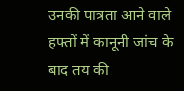उनकी पात्रता आने वाले हफ्तों में कानूनी जांच के बाद तय की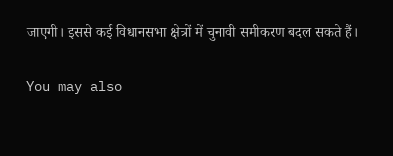जाएगी। इससे कई विधानसभा क्षेत्रों में चुनावी समीकरण बदल सकते हैं।

You may also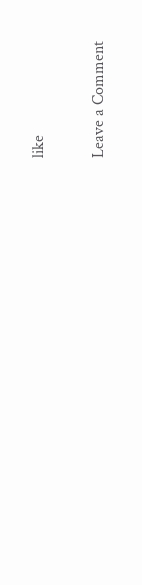like

Leave a Comment